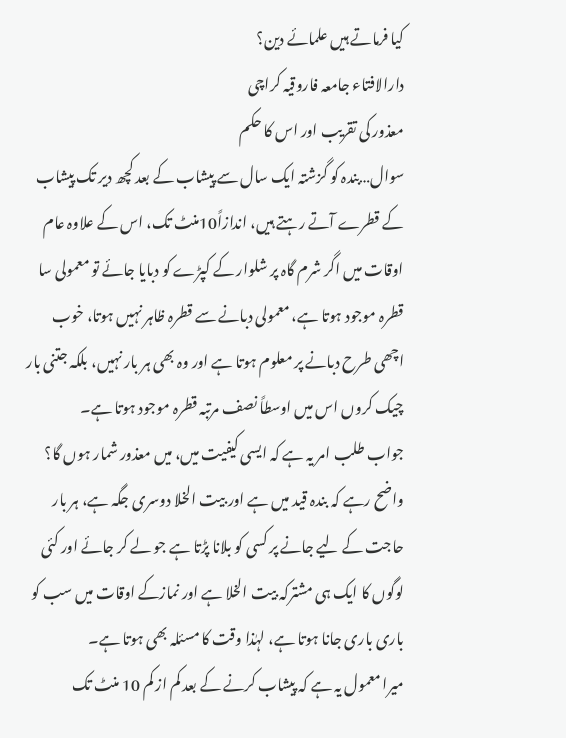کیا فرماتے ہیں علمائے دین؟
دارالافتاء جامعہ فاروقیہ کراچی
معذور کی تقریب اور اس کا حکم
سوال…بندہ کو گزشتہ ایک سال سے پیشاب کے بعد کچھ دیر تک پیشاب کے قطرے آتے رہتے ہیں، اندازاً10منٹ تک، اس کے علاوہ عام اوقات میں اگر شرم گاہ پر شلوار کے کپڑے کو دبایا جائے تو معمولی سا قطرہ موجود ہوتا ہے، معمولی دبانے سے قطرہ ظاہر نہیں ہوتا، خوب اچھی طرح دبانے پر معلوم ہوتا ہے اور وہ بھی ہر بار نہیں، بلکہ جتنی بار چیک کروں اس میں اوسطاً نصف مرتبہ قطرہ موجود ہوتا ہے۔
جواب طلب امر یہ ہے کہ ایسی کیفیت میں، میں معذور شمار ہوں گا؟ واضح رہے کہ بندہ قید میں ہے اور بیت الخلا دوسری جگہ ہے، ہر بار حاجت کے لیے جانے پر کسی کو بلانا پڑتا ہے جو لے کر جائے اور کئی لوگوں کا ایک ہی مشترکہ بیت الخلا ہے اور نمازکے اوقات میں سب کو باری باری جانا ہوتا ہے، لہٰذا وقت کا مسئلہ بھی ہوتا ہے۔
میرا معمول یہ ہے کہ پیشاب کرنے کے بعد کم از کم 10 منٹ تک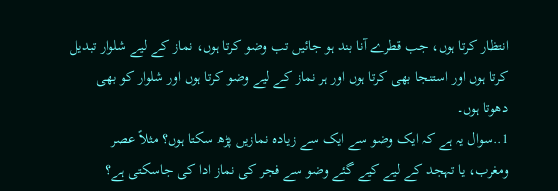انتظار کرتا ہوں، جب قطرے آنا بند ہو جائیں تب وضو کرتا ہوں، نماز کے لیے شلوار تبدیل کرتا ہوں اور استنجا بھی کرتا ہوں اور ہر نماز کے لیے وضو کرتا ہوں اور شلوار کو بھی دھوتا ہوں۔
1..سوال یہ ہے کہ ایک وضو سے ایک سے زیادہ نمازیں پڑھ سکتا ہوں؟ مثلاً عصر ومغرب، یا تہجد کے لیے کیے گئے وضو سے فجر کی نماز ادا کی جاسکتی ہے؟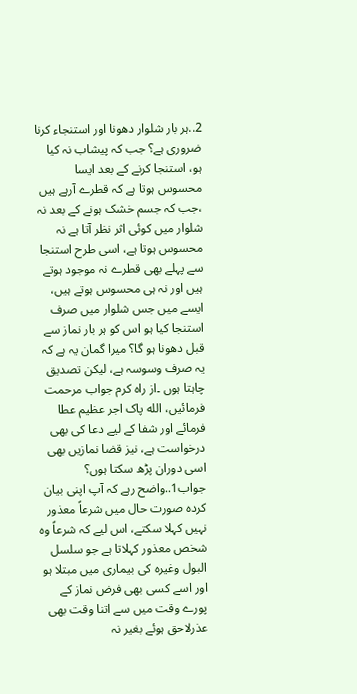2..ہر بار شلوار دھونا اور استنجاء کرنا ضروری ہے؟ جب کہ پیشاب نہ کیا ہو، استنجا کرنے کے بعد ایسا محسوس ہوتا ہے کہ قطرے آرہے ہیں ،جب کہ جسم خشک ہونے کے بعد نہ شلوار میں کوئی اثر نظر آتا ہے نہ محسوس ہوتا ہے، اسی طرح استنجا سے پہلے بھی قطرے نہ موجود ہوتے ہیں اور نہ ہی محسوس ہوتے ہیں، ایسے میں جس شلوار میں صرف استنجا کیا ہو اس کو ہر بار نماز سے قبل دھونا ہو گا؟ میرا گمان یہ ہے کہ یہ صرف وسوسہ ہے، لیکن تصدیق چاہتا ہوں ۔از راہ کرم جواب مرحمت فرمائیں، الله پاک اجر عظیم عطا فرمائے اور شفا کے لیے دعا کی بھی درخواست ہے، نیز قضا نمازیں بھی اسی دوران پڑھ سکتا ہوں؟
جواب1..واضح رہے کہ آپ اپنی بیان کردہ صورت حال میں شرعاً معذور نہیں کہلا سکتے، اس لیے کہ شرعاً وہ شخص معذور کہلاتا ہے جو سلسل البول وغیرہ کی بیماری میں مبتلا ہو اور اسے کسی بھی فرض نماز کے پورے وقت میں سے اتنا وقت بھی عذرلاحق ہوئے بغیر نہ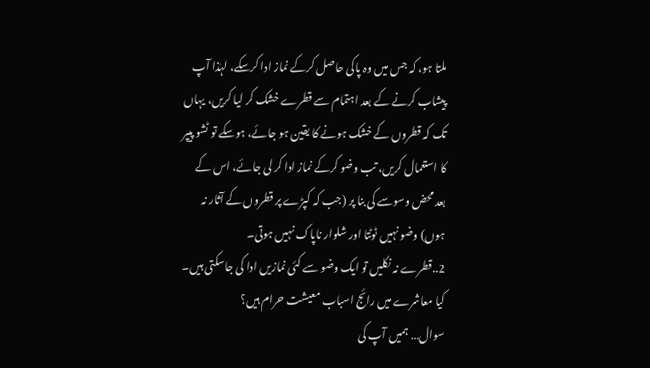ملتا ہو، کہ جس میں وہ پاکی حاصل کرکے نماز ادا کرسکے، لہٰذا آپ پیشاب کرنے کے بعد اہتمام سے قطرے خشک کر لیا کریں، یہاں تک کہ قطروں کے خشک ہونے کا یقین ہو جائے، ہوسکے تو ٹشو پیپر کا استعمال کریں، تب وضو کرکے نماز ادا کر لی جائے، اس کے بعد محض وسوسے کی بنا پر (جب کہ کپڑے پر قطروں کے آثار نہ ہوں) وضو نہیں ٹوٹتا اور شلوار ناپاک نہیں ہوتی۔
2..قطرے نہ نکلیں تو ایک وضو سے کئی نمازیں ادا کی جاسکتی ہیں۔
کیا معاشرے میں رائج اسباب معیشت حرام ہیں؟
سوال… ہمیں آپ کی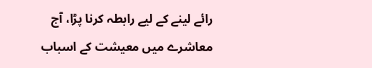رائے لینے کے لیے رابطہ کرنا پڑا، آج معاشرے میں معیشت کے اسباب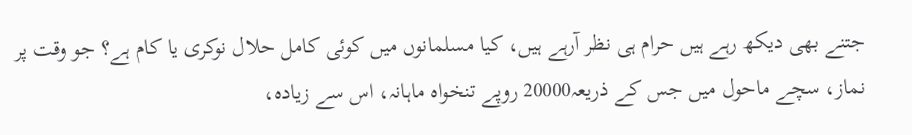جتنے بھی دیکھ رہے ہیں حرام ہی نظر آرہے ہیں، کیا مسلمانوں میں کوئی کامل حلال نوکری یا کام ہے؟ جو وقت پر نماز، سچے ماحول میں جس کے ذریعہ20000 روپے تنخواہ ماہانہ، اس سے زیادہ،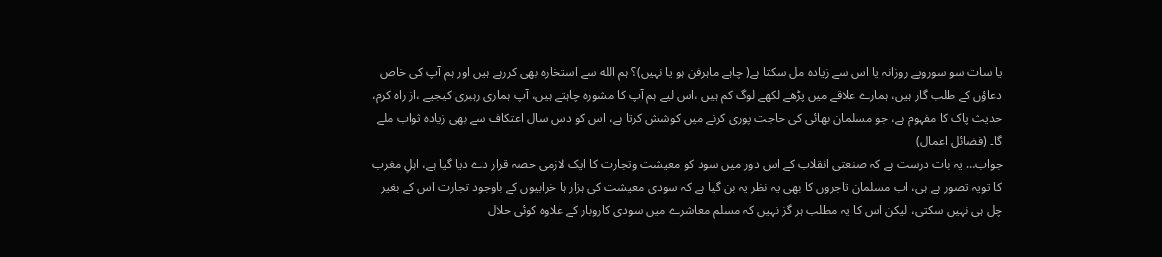یا سات سو سوروپے روزانہ یا اس سے زیادہ مل سکتا ہے( چاہے ماہرفن ہو یا نہیں)؟ ہم الله سے استخارہ بھی کررہے ہیں اور ہم آپ کی خاص دعاؤں کے طلب گار ہیں، ہمارے علاقے میں پڑھے لکھے لوگ کم ہیں ،اس لیے ہم آپ کا مشورہ چاہتے ہیں، آپ ہماری رہبری کیجیے ،از راہ کرم، حدیث پاک کا مفہوم ہے، جو مسلمان بھائی کی حاجت پوری کرنے میں کوشش کرتا ہے، اس کو دس سال اعتکاف سے بھی زیادہ ثواب ملے گا۔ (فضائل اعمال)
جواب… یہ بات درست ہے کہ صنعتی انقلاب کے اس دور میں سود کو معیشت وتجارت کا ایک لازمی حصہ قرار دے دیا گیا ہے، اہلِ مغرب کا تویہ تصور ہے ہی، اب مسلمان تاجروں کا بھی یہ نظر یہ بن گیا ہے کہ سودی معیشت کی ہزار ہا خرابیوں کے باوجود تجارت اس کے بغیر چل ہی نہیں سکتی، لیکن اس کا یہ مطلب ہر گز نہیں کہ مسلم معاشرے میں سودی کاروبار کے علاوہ کوئی حلال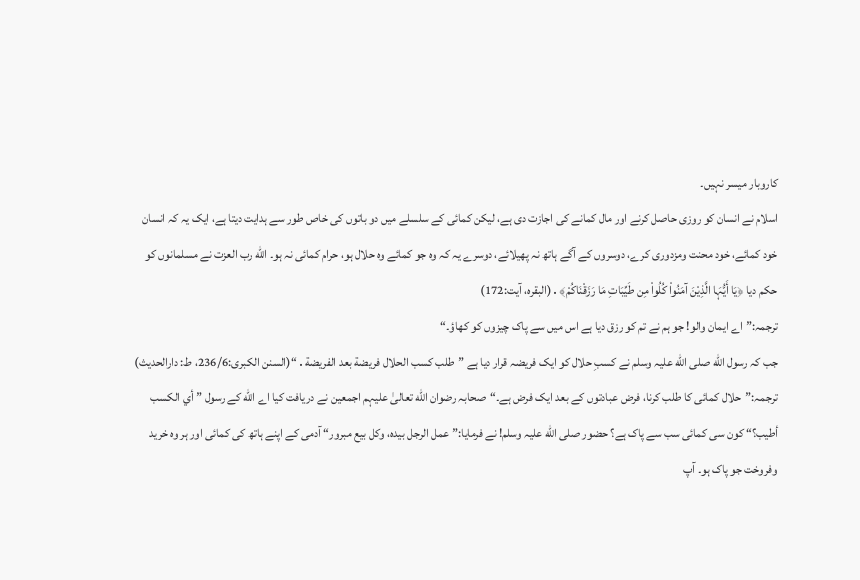کاروبار میسر نہیں۔
اسلام نے انسان کو روزی حاصل کرنے اور مال کمانے کی اجازت دی ہے، لیکن کمائی کے سلسلے میں دو باتوں کی خاص طور سے ہدایت دیتا ہے، ایک یہ کہ انسان خود کمائے، خود محنت ومزدوری کرے، دوسروں کے آگے ہاتھ نہ پھیلائے، دوسرے یہ کہ وہ جو کمائے وہ حلال ہو، حرام کمائی نہ ہو۔ الله رب العزت نے مسلمانوں کو حکم دیا ﴿یَا أَیُّہَا الَّذِیْنَ آمَنُواْ کُلُواْ مِن طَیِّبَاتِ مَا رَزَقْنَاکُمْ﴾․(البقرہ، آیت:172)
ترجمہ:”اے ایمان والو! جو ہم نے تم کو رزق دیا ہے اس میں سے پاک چیزوں کو کھاؤ۔“
جب کہ رسول الله صلی الله علیہ وسلم نے کسبِ حلال کو ایک فریضہ قرار دیا ہے ”طلب کسب الحلال فریضة بعد الفریضة․“(السنن الکبری:236/6، ط: دارالحدیث)
ترجمہ:”حلال کمائی کا طلب کرنا، فرض عبادتوں کے بعد ایک فرض ہے۔“صحابہ رضوان الله تعالیٰ علیہم اجمعین نے دریافت کیا اے الله کے رسول ”أي الکسب أطیب؟“ کون سی کمائی سب سے پاک ہے؟ حضور صلی الله علیہ وسلم! نے فرمایا:”عمل الرجل بیدہ، وکل بیع مبرور“ آدمی کے اپنے ہاتھ کی کمائی اور ہر وہ خرید وفروخت جو پاک ہو۔ آپ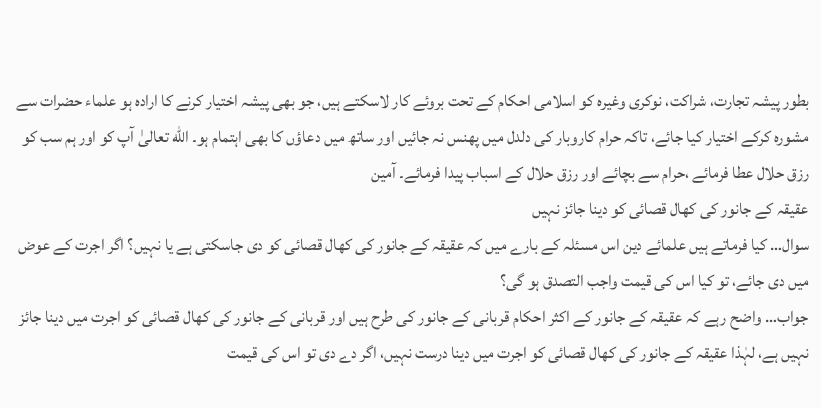بطور پیشہ تجارت، شراکت، نوکری وغیرہ کو اسلامی احکام کے تحت بروئے کار لاسکتے ہیں، جو بھی پیشہ اختیار کرنے کا ارادہ ہو علماء حضرات سے مشورہ کرکے اختیار کیا جائے، تاکہ حرام کاروبار کی دلدل میں پھنس نہ جائیں اور ساتھ میں دعاؤں کا بھی اہتمام ہو۔ الله تعالیٰ آپ کو اور ہم سب کو رزق حلال عطا فرمائے ،حرام سے بچائے اور رزق حلال کے اسباب پیدا فرمائے۔ آمین
عقیقہ کے جانور کی کھال قصائی کو دینا جائز نہیں
سوال… کیا فرماتے ہیں علمائے دین اس مسئلہ کے بارے میں کہ عقیقہ کے جانور کی کھال قصائی کو دی جاسکتی ہے یا نہیں؟ اگر اجرت کے عوض میں دی جائے، تو کیا اس کی قیمت واجب التصدق ہو گی؟
جواب… واضح رہے کہ عقیقہ کے جانور کے اکثر احکام قربانی کے جانور کی طرح ہیں اور قربانی کے جانور کی کھال قصائی کو اجرت میں دینا جائز نہیں ہے، لہٰذا عقیقہ کے جانور کی کھال قصائی کو اجرت میں دینا درست نہیں، اگر دے دی تو اس کی قیمت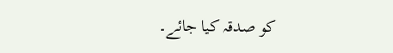کو صدقہ کیا جائے۔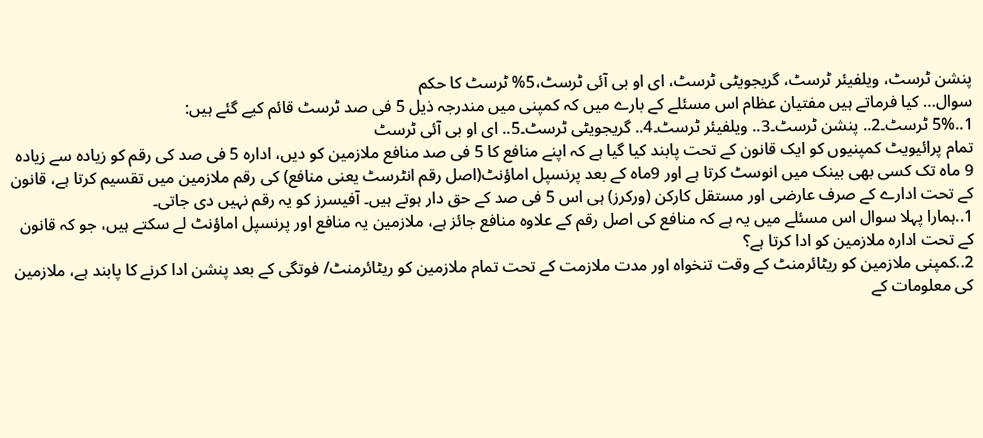پنشن ٹرسٹ، ویلفیئر ٹرسٹ، گریجویٹی ٹرسٹ، ای او بی آئی ٹرسٹ،5% ٹرسٹ کا حکم
سوال… کیا فرماتے ہیں مفتیان عظام اس مسئلے کے بارے میں کہ کمپنی میں مندرجہ ذیل 5 فی صد ٹرسٹ قائم کیے گئے ہیں:
1..5% ٹرسٹ۔2.. پنشن ٹرسٹ۔3.. ویلفیئر ٹرسٹ۔4.. گریجویٹی ٹرسٹ۔5.. ای او بی آئی ٹرسٹ
تمام پرائیویٹ کمپنیوں کو ایک قانون کے تحت پابند کیا گیا ہے کہ اپنے منافع کا 5 فی صد منافع ملازمین کو دیں، ادارہ 5 فی صد کی رقم کو زیادہ سے زیادہ 9 ماہ تک کسی بھی بینک میں انوسٹ کرتا ہے اور 9ماہ کے بعد پرنسپل اماؤنٹ(اصل رقم انٹرسٹ یعنی منافع) کی رقم ملازمین میں تقسیم کرتا ہے، قانون کے تحت ادارے کے صرف عارضی اور مستقل کارکن (ورکرز) ہی اس 5 فی صد کے حق دار ہوتے ہیں۔ آفیسرز کو یہ رقم نہیں دی جاتی۔
1..ہمارا پہلا سوال اس مسئلے میں یہ ہے کہ منافع کی اصل رقم کے علاوہ منافع جائز ہے، ملازمین یہ منافع اور پرنسپل اماؤنٹ لے سکتے ہیں، جو کہ قانون کے تحت ادارہ ملازمین کو ادا کرتا ہے؟
2..کمپنی ملازمین کو ریٹائرمنٹ کے وقت تنخواہ اور مدت ملازمت کے تحت تمام ملازمین کو ریٹائرمنٹ/ فوتگی کے بعد پنشن ادا کرنے کا پابند ہے، ملازمین کی معلومات کے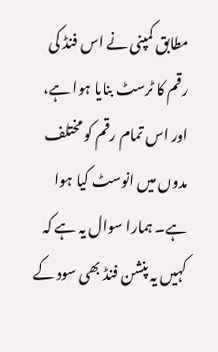مطابق کمپنی نے اس فنڈ کی رقم کا ٹرسٹ بنایا ہوا ہے، اور اس تمام رقم کو مختلف مدوں میں انوسٹ کیا ہوا ہے۔ ہمارا سوال یہ ہے کہ کہیں یہ پنشن فنڈ بھی سود کے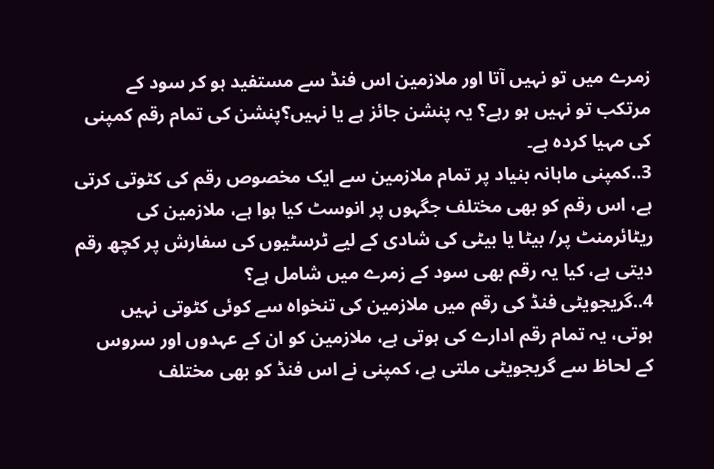زمرے میں تو نہیں آتا اور ملازمین اس فنڈ سے مستفید ہو کر سود کے مرتکب تو نہیں ہو رہے؟ یہ پنشن جائز ہے یا نہیں؟پنشن کی تمام رقم کمپنی کی مہیا کردہ ہے۔
3..کمپنی ماہانہ بنیاد پر تمام ملازمین سے ایک مخصوص رقم کی کٹوتی کرتی ہے، اس رقم کو بھی مختلف جگہوں پر انوسٹ کیا ہوا ہے، ملازمین کی ریٹائرمنٹ پر/ بیٹا یا بیٹی کی شادی کے لیے ٹرسٹیوں کی سفارش پر کچھ رقم دیتی ہے، کیا یہ رقم بھی سود کے زمرے میں شامل ہے؟
4..گریجویٹی فنڈ کی رقم میں ملازمین کی تنخواہ سے کوئی کٹوتی نہیں ہوتی، یہ تمام رقم ادارے کی ہوتی ہے، ملازمین کو ان کے عہدوں اور سروس کے لحاظ سے گریجویٹی ملتی ہے، کمپنی نے اس فنڈ کو بھی مختلف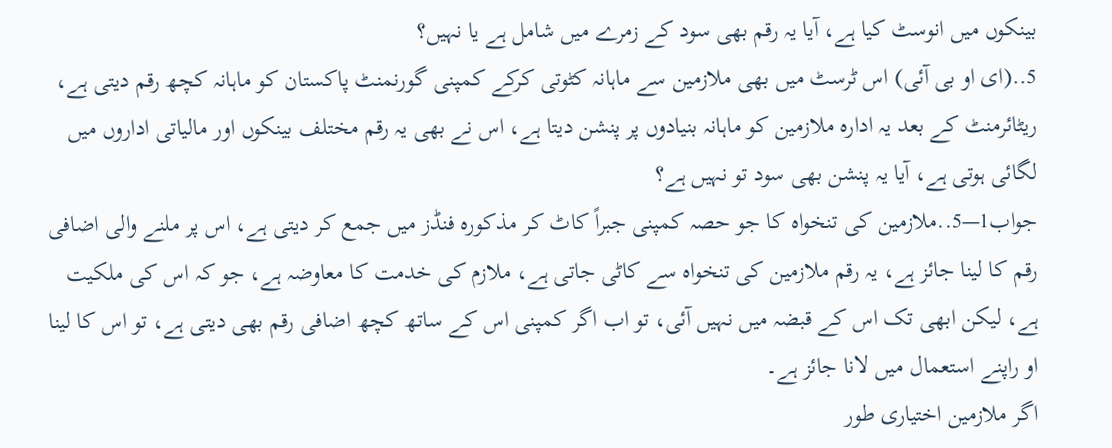بینکوں میں انوسٹ کیا ہے، آیا یہ رقم بھی سود کے زمرے میں شامل ہے یا نہیں؟
5..(ای او بی آئی) اس ٹرسٹ میں بھی ملازمین سے ماہانہ کٹوتی کرکے کمپنی گورنمنٹ پاکستان کو ماہانہ کچھ رقم دیتی ہے، ریٹائرمنٹ کے بعد یہ ادارہ ملازمین کو ماہانہ بنیادوں پر پنشن دیتا ہے، اس نے بھی یہ رقم مختلف بینکوں اور مالیاتی اداروں میں لگائی ہوتی ہے، آیا یہ پنشن بھی سود تو نہیں ہے؟
جواب1—5..ملازمین کی تنخواہ کا جو حصہ کمپنی جبراً کاٹ کر مذکورہ فنڈز میں جمع کر دیتی ہے، اس پر ملنے والی اضافی رقم کا لینا جائز ہے، یہ رقم ملازمین کی تنخواہ سے کاٹی جاتی ہے، ملازم کی خدمت کا معاوضہ ہے، جو کہ اس کی ملکیت ہے، لیکن ابھی تک اس کے قبضہ میں نہیں آئی، تو اب اگر کمپنی اس کے ساتھ کچھ اضافی رقم بھی دیتی ہے، تو اس کا لینا او راپنے استعمال میں لانا جائز ہے۔
اگر ملازمین اختیاری طور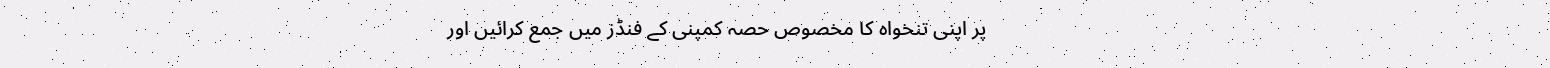پر اپنی تنخواہ کا مخصوص حصہ کمپنی کے فنڈز میں جمع کرائیں اور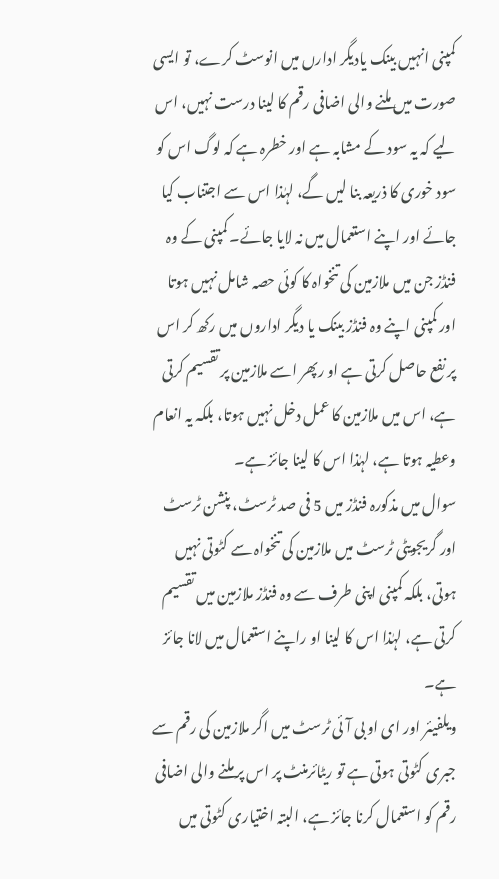کمپنی انہیں بینک یادیگر ادارں میں انوسٹ کرے، تو ایسی صورت میں ملنے والی اضافی رقم کا لینا درست نہیں، اس لیے کہ یہ سود کے مشابہ ہے اور خطرہ ہے کہ لوگ اس کو سود خوری کا ذریعہ بنا لیں گے، لہٰذا اس سے اجتناب کیا جائے اور اپنے استعمال میں نہ لایا جائے۔ کمپنی کے وہ فنڈز جن میں ملازمین کی تنخواہ کا کوئی حصہ شامل نہیں ہوتا اور کمپنی اپنے وہ فنڈز بینک یا دیگر اداروں میں رکھ کر اس پر نفع حاصل کرتی ہے او رپھر اسے ملازمین پر تقسیم کرتی ہے، اس میں ملازمین کا عمل دخل نہیں ہوتا، بلکہ یہ انعام وعطیہ ہوتا ہے، لہٰذا اس کا لینا جائز ہے۔
سوال میں مذکورہ فنڈز میں 5 فی صد ٹرسٹ، پنشن ٹرسٹ اور گریجویٹی ٹرسٹ میں ملازمین کی تنخواہ سے کٹوتی نہیں ہوتی، بلکہ کمپنی اپنی طرف سے وہ فنڈز ملازمین میں تقسیم کرتی ہے، لہٰذا اس کا لینا او راپنے استعمال میں لانا جائز ہے۔
ویلفیئر اور ای او بی آئی ٹرسٹ میں اگر ملازمین کی رقم سے جبری کٹوتی ہوتی ہے تو ریٹائرمنٹ پر اس پر ملنے والی اضافی رقم کو استعمال کرنا جائز ہے، البتہ اختیاری کٹوتی میں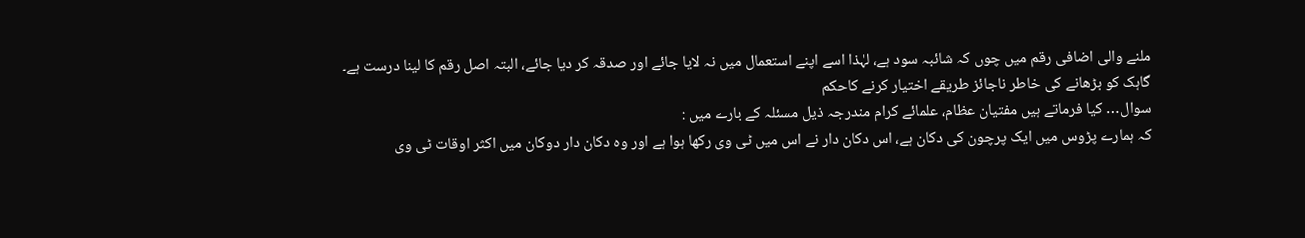ملنے والی اضافی رقم میں چوں کہ شائبہ سود ہے، لہٰذا اسے اپنے استعمال میں نہ لایا جائے اور صدقہ کر دیا جائے، البتہ اصل رقم کا لینا درست ہے۔
گاہک کو بڑھانے کی خاطر ناجائز طریقے اختیار کرنے کاحکم
سوال… کیا فرماتے ہیں مفتیان عظام، علمائے کرام مندرجہ ذیل مسئلہ کے بارے میں :
کہ ہمارے پڑوس میں ایک پرچون کی دکان ہے، اس دکان دار نے اس میں ٹی وی رکھا ہوا ہے اور وہ دکان دار دوکان میں اکثر اوقات ٹی وی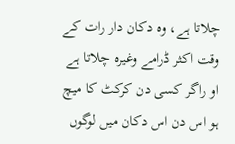چلاتا ہے، وہ دکان دار رات کے وقت اکثر ڈرامے وغیرہ چلاتا ہے او راگر کسی دن کرکٹ کا میچ ہو اس دن اس دکان میں لوگوں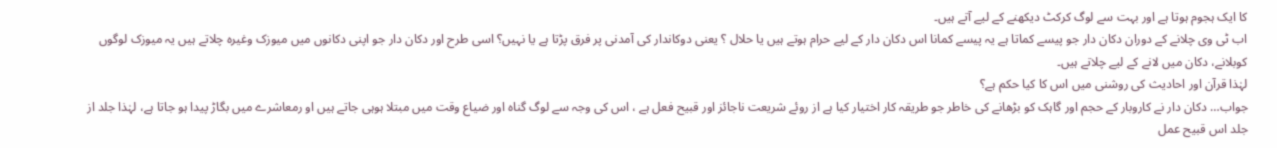کا ایک ہجوم ہوتا ہے اور بہت سے لوگ کرکٹ دیکھنے کے لیے آتے ہیں۔
اب ٹی وی چلانے کے دوران دکان دار جو پیسے کماتا ہے یہ پیسے کمانا اس دکان دار کے لیے حرام ہوتے ہیں یا حلال ؟ یعنی دوکاندار کی آمدنی پر فرق پڑتا ہے یا نہیں؟ اسی طرح اور دکان دار جو اپنی دکانوں میں میوزک وغیرہ چلاتے ہیں یہ میوزک لوگوں کوبلانے، دکان میں لانے کے لیے چلاتے ہیں۔
لہٰذا قرآن اور احادیث کی روشنی میں اس کا کیا حکم ہے؟
جواب… دکان دار نے کاروبار کے حجم اور گاہک کو بڑھانے کی خاطر جو طریقہ کار اختیار کیا ہے از روئے شریعت ناجائز اور قبیح فعل ہے ، اس کی وجہ سے لوگ گناہ اور ضیاع وقت میں مبتلا ہوہی جاتے ہیں او رمعاشرے میں بگاڑ پیدا ہو جاتا ہے، لہٰذا جلد از جلد اس قبیح عمل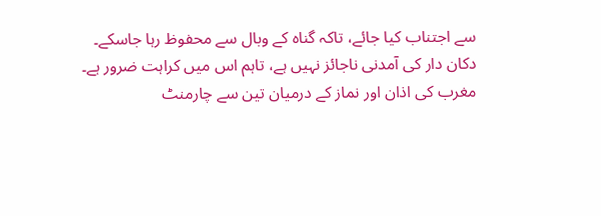سے اجتناب کیا جائے، تاکہ گناہ کے وبال سے محفوظ رہا جاسکے۔
دکان دار کی آمدنی ناجائز نہیں ہے، تاہم اس میں کراہت ضرور ہے۔
مغرب کی اذان اور نماز کے درمیان تین سے چارمنٹ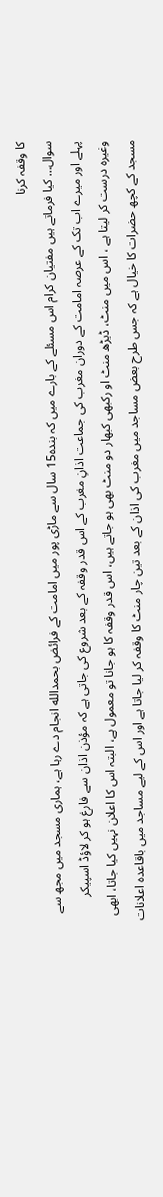کا وقفہ کرنا
سوال… کیا فرماتے ہیں مفتیان کرام اس مسئلے کے بارے میں کہ بندہ15 سال سے ماڑی پور میں امامت کے فرائض بحمدالله انجام دے رہا ہے، ہماری مسجد میں مجھ سے پہلے اور میرے اب تک کے عرصہ امامت کے دوران مغرب کی جماعت اذانِ مغرب کے اس قدر وقفہ کے بعد شروع کی جاتی ہے کہ مؤذن اذان سے فارغ ہو کر لاؤڈ اسپیکر وغیرہ درست کر لیتا ہے ، اس میں منٹ، ڈیڑھ منٹ او رکبھی کبھار دو منٹ بھی ہو جاتے ہیں، اس قدر وقفہ کا ہو جانا تو معمول ہے، البتہ اس کا اعلان نہیں کیا جاتا، ابھی مسجد کے کچھ حضرات کا خیال ہے کہ جس طرح بعض مساجد میں مغرب کی اذان کے بعد تین چار منٹ کا وقفہ کر لیا جاتا ہے اور اس کے لیے مساجد میں باقاعدہ اعلانات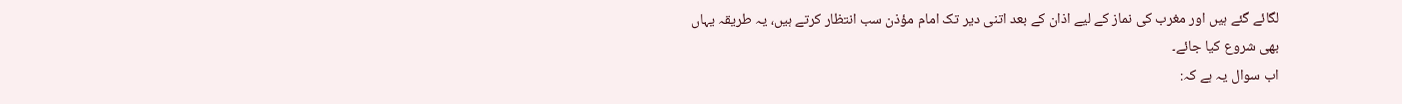لگائے گئے ہیں اور مغرب کی نماز کے لیے اذان کے بعد اتنی دیر تک امام مؤذن سب انتظار کرتے ہیں، یہ طریقہ یہاں بھی شروع کیا جائے۔
اب سوال یہ ہے کہ: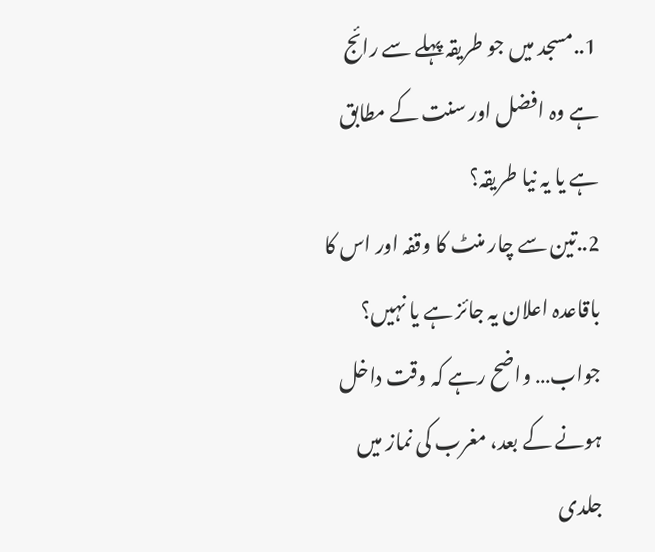1..مسجد میں جو طریقہ پہلے سے رائج ہے وہ افضل اور سنت کے مطابق ہے یا یہ نیا طریقہ؟
2..تین سے چار منٹ کا وقفہ اور اس کا باقاعدہ اعلان یہ جائز ہے یا نہیں؟
جواب… واضح رہے کہ وقت داخل ہونے کے بعد، مغرب کی نماز میں جلدی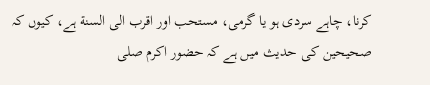کرنا، چاہے سردی ہو یا گرمی، مستحب اور اقرب الی السنة ہے، کیوں کہ صحیحین کی حدیث میں ہے کہ حضور اکرم صلی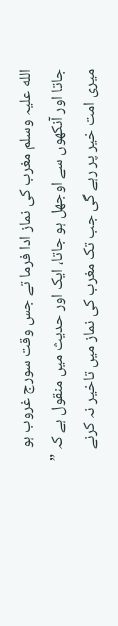الله علیہ وسلم مغرب کی نماز ادا فرما تے جس وقت سورج غروب ہو جاتا اور آنکھوں سے اوجھل ہو جاتا، ایک اور حدیث میں منقول ہے کہ ” میری امت خیر پر رہے گی جب تک مغرب کی نماز میں تاخیر نہ کرنے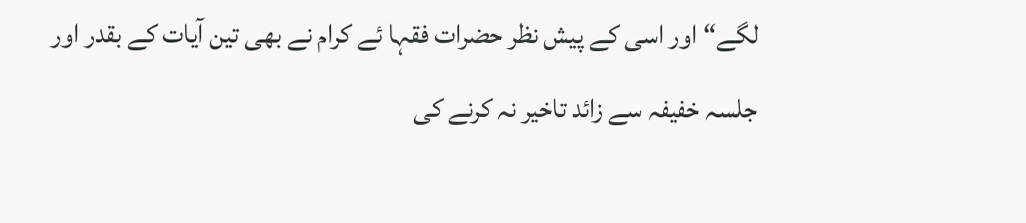لگے“ اور اسی کے پیش نظر حضرات فقہا ئے کرام نے بھی تین آیات کے بقدر اور جلسہ خفیفہ سے زائد تاخیر نہ کرنے کی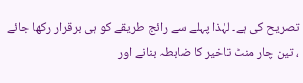تصریح کی ہے۔ لہٰذا پہلے سے رائج طریقے کو ہی برقرار رکھا جائے ، تین چار منٹ تاخیر کا ضابطہ بنانے اور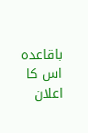باقاعدہ اس کا اعلان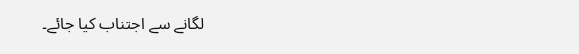لگانے سے اجتناب کیا جائے۔